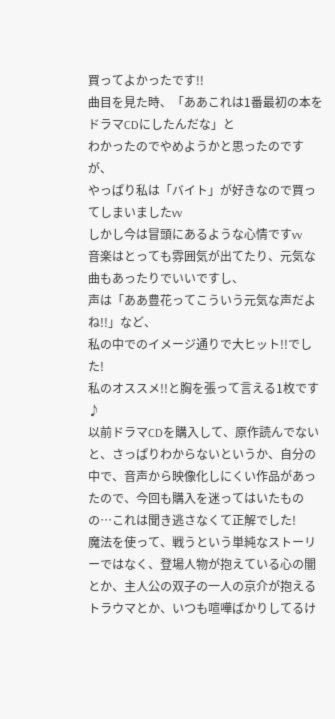買ってよかったです!!
曲目を見た時、「ああこれは1番最初の本をドラマCDにしたんだな」と
わかったのでやめようかと思ったのですが、
やっぱり私は「バイト」が好きなので買ってしまいましたvv
しかし今は冒頭にあるような心情ですvv
音楽はとっても雰囲気が出てたり、元気な曲もあったりでいいですし、
声は「ああ豊花ってこういう元気な声だよね!!」など、
私の中でのイメージ通りで大ヒット!!でした!
私のオススメ!!と胸を張って言える1枚です♪
以前ドラマCDを購入して、原作読んでないと、さっぱりわからないというか、自分の中で、音声から映像化しにくい作品があったので、今回も購入を迷ってはいたものの…これは聞き逃さなくて正解でした!
魔法を使って、戦うという単純なストーリーではなく、登場人物が抱えている心の闇とか、主人公の双子の一人の京介が抱えるトラウマとか、いつも喧嘩ばかりしてるけ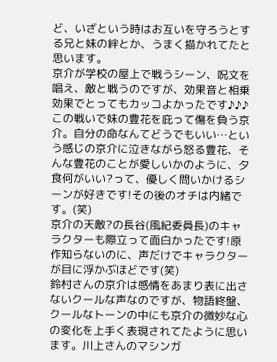ど、いざという時はお互いを守ろうとする兄と妹の絆とか、うまく描かれてたと思います。
京介が学校の屋上で戦うシーン、呪文を唱え、敵と戦うのですが、効果音と相乗効果でとってもカッコよかったです♪♪♪
この戦いで妹の豊花を庇って傷を負う京介。自分の命なんてどうでもいい…という感じの京介に泣きながら怒る豊花、そんな豊花のことが愛しいかのように、夕食何がいい?って、優しく問いかけるシーンが好きです!その後のオチは内緒です。(笑)
京介の天敵?の長谷(風紀委員長)のキャラクターも際立って面白かったです!原作知らないのに、声だけでキャラクターが目に浮かぶほどです(笑)
鈴村さんの京介は感情をあまり表に出さないクールな声なのですが、物語終盤、クールなトーンの中にも京介の微妙な心の変化を上手く表現されてたように思います。川上さんのマシンガ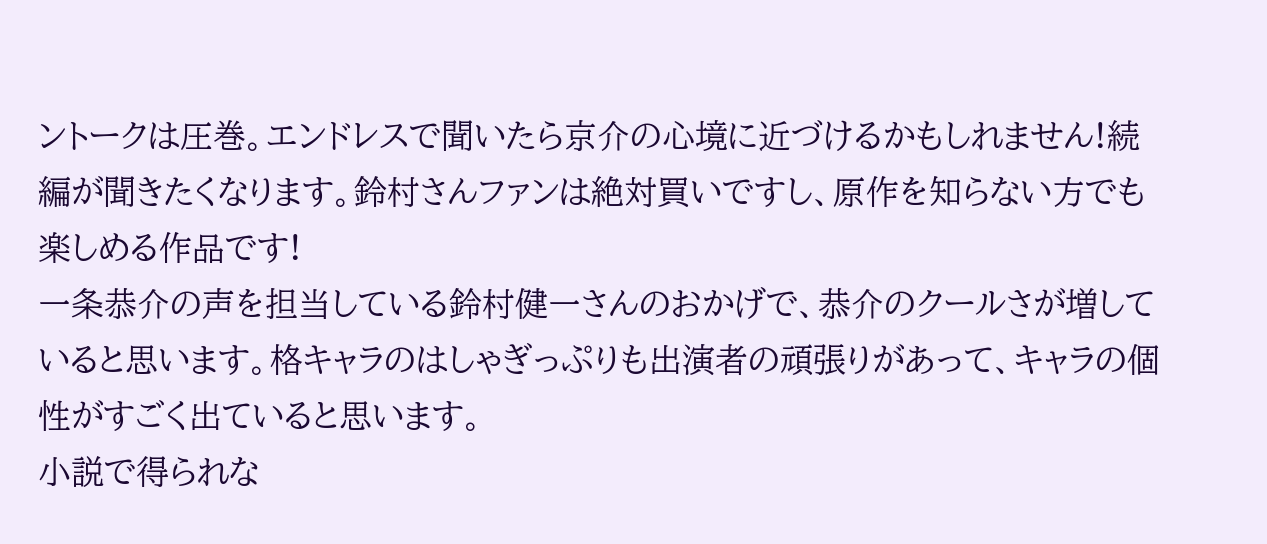ントークは圧巻。エンドレスで聞いたら京介の心境に近づけるかもしれません!続編が聞きたくなります。鈴村さんファンは絶対買いですし、原作を知らない方でも楽しめる作品です!
一条恭介の声を担当している鈴村健一さんのおかげで、恭介のクールさが増していると思います。格キャラのはしゃぎっぷりも出演者の頑張りがあって、キャラの個性がすごく出ていると思います。
小説で得られな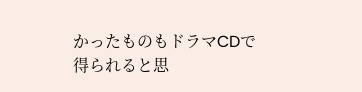かったものもドラマCDで得られると思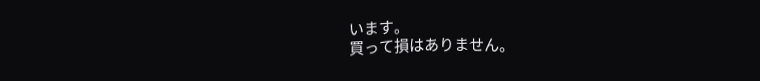います。
買って損はありません。